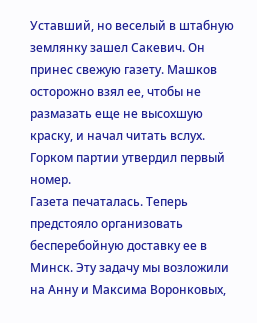Уставший, но веселый в штабную землянку зашел Сакевич. Он принес свежую газету. Машков осторожно взял ее, чтобы не размазать еще не высохшую краску, и начал читать вслух. Горком партии утвердил первый номер.
Газета печаталась. Теперь предстояло организовать бесперебойную доставку ее в Минск. Эту задачу мы возложили на Анну и Максима Воронковых,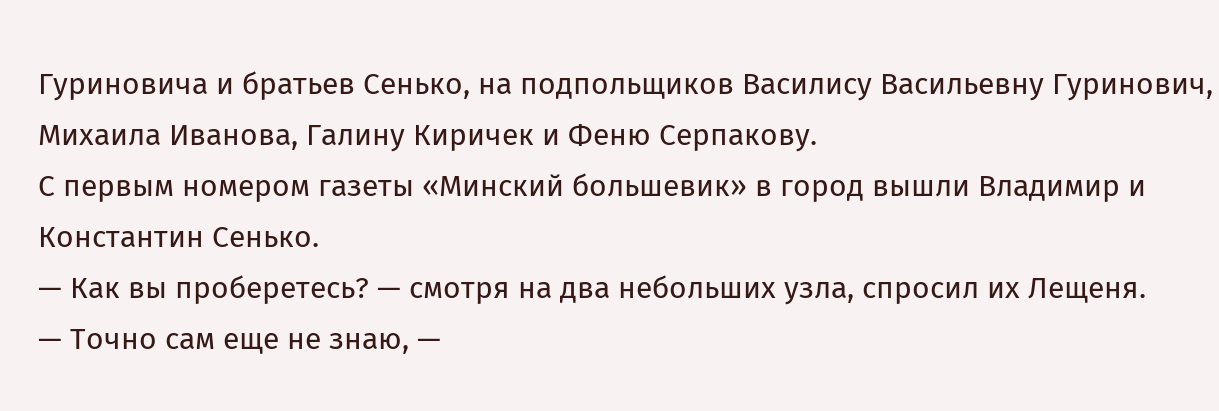Гуриновича и братьев Сенько, на подпольщиков Василису Васильевну Гуринович, Михаила Иванова, Галину Киричек и Феню Серпакову.
С первым номером газеты «Минский большевик» в город вышли Владимир и Константин Сенько.
— Как вы проберетесь? — смотря на два небольших узла, спросил их Лещеня.
— Точно сам еще не знаю, —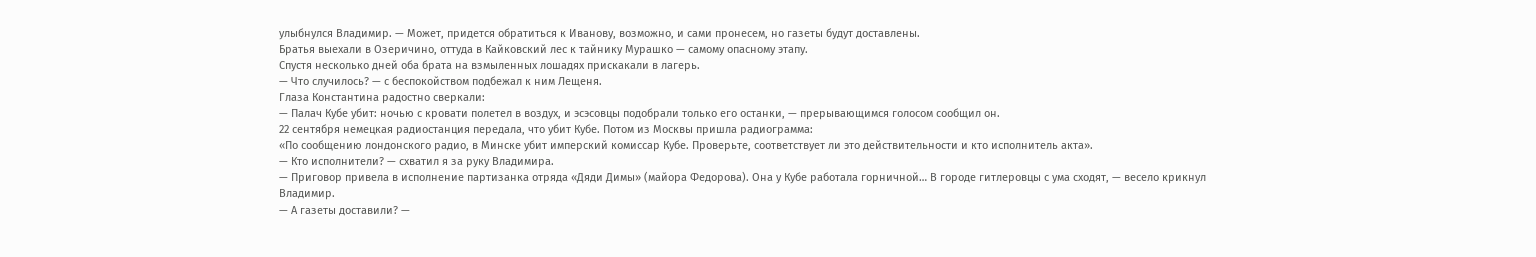улыбнулся Владимир. — Может, придется обратиться к Иванову, возможно, и сами пронесем, но газеты будут доставлены.
Братья выехали в Озеричино, оттуда в Кайковский лес к тайнику Мурашко — самому опасному этапу.
Спустя несколько дней оба брата на взмыленных лошадях прискакали в лагерь.
— Что случилось? — с беспокойством подбежал к ним Лещеня.
Глаза Константина радостно сверкали:
— Палач Кубе убит: ночью с кровати полетел в воздух, и эсэсовцы подобрали только его останки, — прерывающимся голосом сообщил он.
22 сентября немецкая радиостанция передала, что убит Кубе. Потом из Москвы пришла радиограмма:
«По сообщению лондонского радио, в Минске убит имперский комиссар Кубе. Проверьте, соответствует ли это действительности и кто исполнитель акта».
— Кто исполнители? — схватил я за руку Владимира.
— Приговор привела в исполнение партизанка отряда «Дяди Димы» (майора Федорова). Она у Кубе работала горничной… В городе гитлеровцы с ума сходят, — весело крикнул Владимир.
— А газеты доставили? —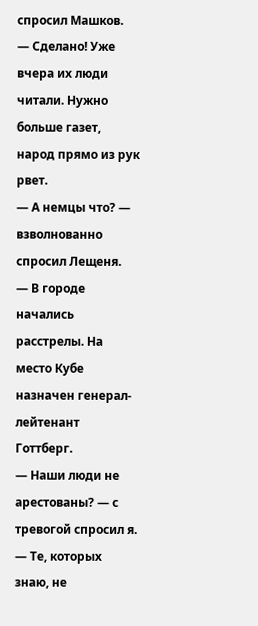спросил Машков.
— Сделано! Уже вчера их люди читали. Нужно больше газет, народ прямо из рук рвет.
— А немцы что? — взволнованно спросил Лещеня.
— В городе начались расстрелы. На место Кубе назначен генерал-лейтенант Готтберг.
— Наши люди не арестованы? — с тревогой спросил я.
— Те, которых знаю, не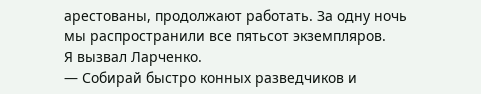арестованы, продолжают работать. За одну ночь мы распространили все пятьсот экземпляров.
Я вызвал Ларченко.
— Собирай быстро конных разведчиков и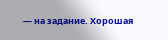— на задание. Хорошая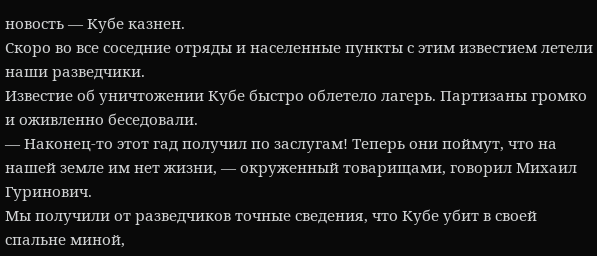новость — Кубе казнен.
Скоро во все соседние отряды и населенные пункты с этим известием летели наши разведчики.
Известие об уничтожении Кубе быстро облетело лагерь. Партизаны громко и оживленно беседовали.
— Наконец-то этот гад получил по заслугам! Теперь они поймут, что на нашей земле им нет жизни, — окруженный товарищами, говорил Михаил Гуринович.
Мы получили от разведчиков точные сведения, что Кубе убит в своей спальне миной,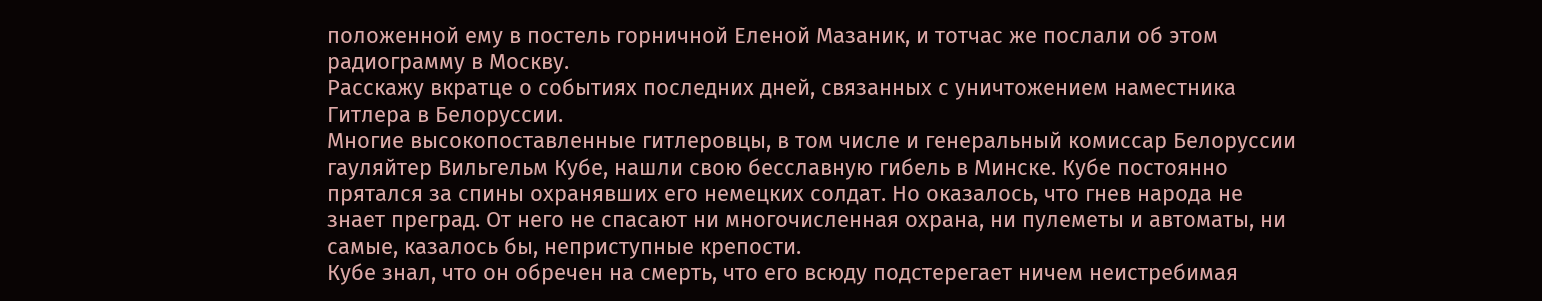положенной ему в постель горничной Еленой Мазаник, и тотчас же послали об этом радиограмму в Москву.
Расскажу вкратце о событиях последних дней, связанных с уничтожением наместника Гитлера в Белоруссии.
Многие высокопоставленные гитлеровцы, в том числе и генеральный комиссар Белоруссии гауляйтер Вильгельм Кубе, нашли свою бесславную гибель в Минске. Кубе постоянно прятался за спины охранявших его немецких солдат. Но оказалось, что гнев народа не знает преград. От него не спасают ни многочисленная охрана, ни пулеметы и автоматы, ни самые, казалось бы, неприступные крепости.
Кубе знал, что он обречен на смерть, что его всюду подстерегает ничем неистребимая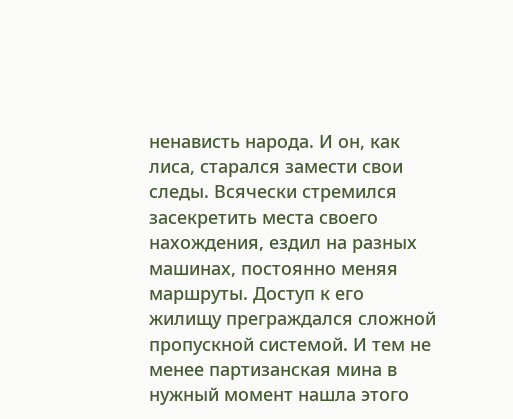ненависть народа. И он, как лиса, старался замести свои следы. Всячески стремился засекретить места своего нахождения, ездил на разных машинах, постоянно меняя маршруты. Доступ к его жилищу преграждался сложной пропускной системой. И тем не менее партизанская мина в нужный момент нашла этого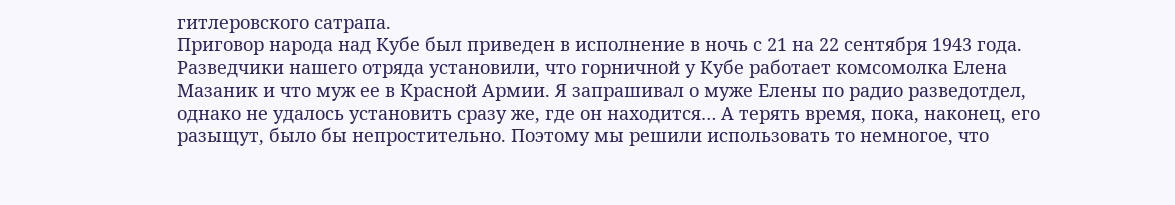гитлеровского сатрапа.
Приговор народа над Кубе был приведен в исполнение в ночь с 21 на 22 сентября 1943 года.
Разведчики нашего отряда установили, что горничной у Кубе работает комсомолка Елена Мазаник и что муж ее в Красной Армии. Я запрашивал о муже Елены по радио разведотдел, однако не удалось установить сразу же, где он находится… А терять время, пока, наконец, его разыщут, было бы непростительно. Поэтому мы решили использовать то немногое, что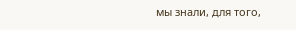мы знали, для того,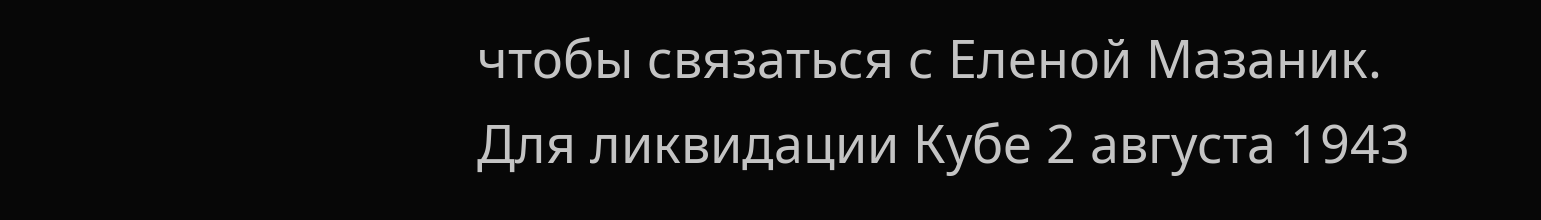чтобы связаться с Еленой Мазаник.
Для ликвидации Кубе 2 августа 1943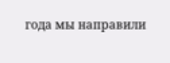года мы направили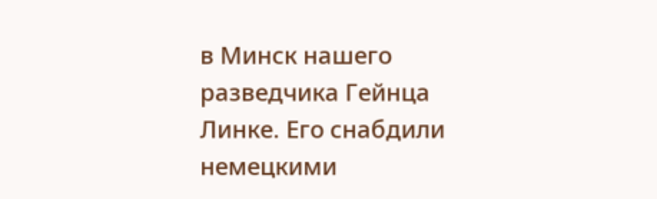в Минск нашего разведчика Гейнца Линке. Его снабдили немецкими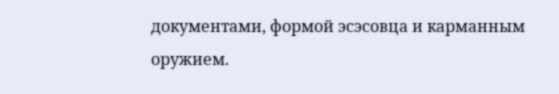документами, формой эсэсовца и карманным оружием.